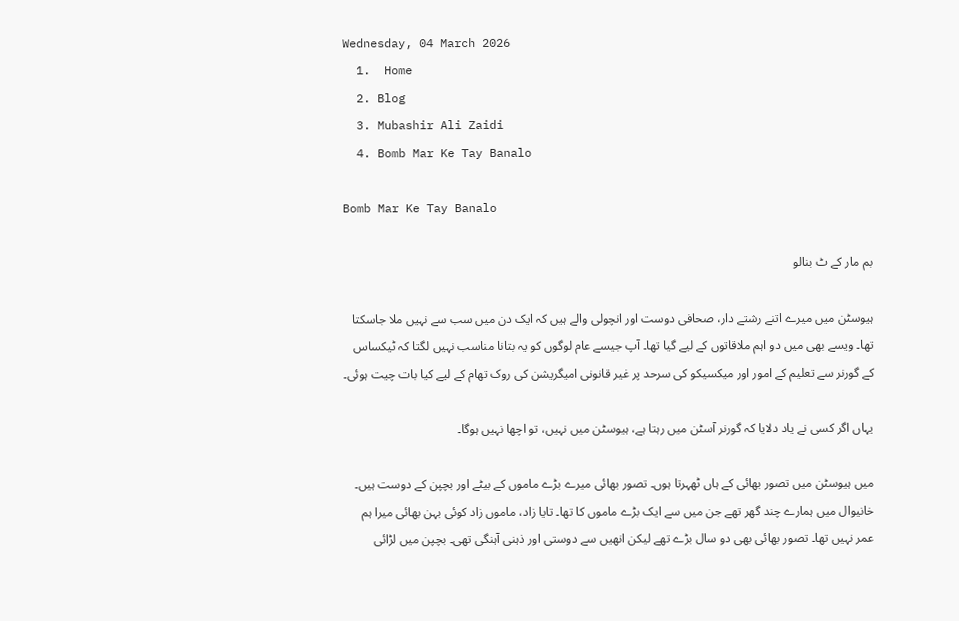Wednesday, 04 March 2026
  1.  Home
  2. Blog
  3. Mubashir Ali Zaidi
  4. Bomb Mar Ke Tay Banalo

Bomb Mar Ke Tay Banalo

بم مار کے ٹ بنالو

ہیوسٹن میں میرے اتنے رشتے دار، صحافی دوست اور انچولی والے ہیں کہ ایک دن میں سب سے نہیں ملا جاسکتا تھا۔ ویسے بھی میں دو اہم ملاقاتوں کے لیے گیا تھا۔ آپ جیسے عام لوگوں کو یہ بتانا مناسب نہیں لگتا کہ ٹیکساس کے گورنر سے تعلیم کے امور اور میکسیکو کی سرحد پر غیر قانونی امیگریشن کی روک تھام کے لیے کیا بات چیت ہوئی۔

یہاں اگر کسی نے یاد دلایا کہ گورنر آسٹن میں رہتا ہے، ہیوسٹن میں نہیں، تو اچھا نہیں ہوگا۔

میں ہیوسٹن میں تصور بھائی کے ہاں ٹھہرتا ہوں۔ تصور بھائی میرے بڑے ماموں کے بیٹے اور بچپن کے دوست ہیں۔ خانیوال میں ہمارے چند گھر تھے جن میں سے ایک بڑے ماموں کا تھا۔ تایا زاد، ماموں زاد کوئی بہن بھائی میرا ہم عمر نہیں تھا۔ تصور بھائی بھی دو سال بڑے تھے لیکن انھیں سے دوستی اور ذہنی آہنگی تھی۔ بچپن میں لڑائی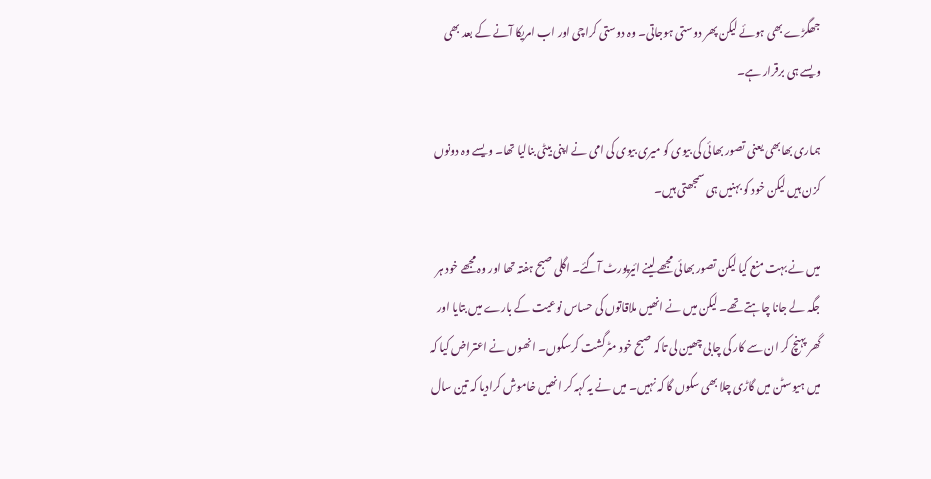جھگڑے بھی ہوئے لیکن پھر دوستی ہوجاتی۔ وہ دوستی کراچی اور اب امریکا آنے کے بعد بھی ویسے ہی برقرار ہے۔

ہماری بھابھی یعنی تصور بھائی کی بیوی کو میری بیوی کی امی نے اپنی بیٹی بنالیا تھا۔ ویسے وہ دونوں کزن ہیں لیکن خود کو بہنیں ہی سمجھتی ہیں۔

میں نے بہت منع کیا لیکن تصور بھائی مجھے لینے ائیرپورٹ آگئے۔ اگلی صبح ہفتہ تھا اور وہ مجھے خود ہر جگہ لے جانا چاہتے تھے۔ لیکن میں نے انھیں ملاقاتوں کی حساس نوعیت کے بارے میں بتایا اور گھر پہنچ کر ان سے کار کی چابی چھین لی تاکہ صبح خود مٹرگشت کرسکوں۔ انھوں نے اعتراض کیا کہ میں ہیوسٹن میں گاڑی چلا بھی سکوں گا کہ نہیں۔ میں نے یہ کہہ کر انھیں خاموش کرادیا کہ تین سال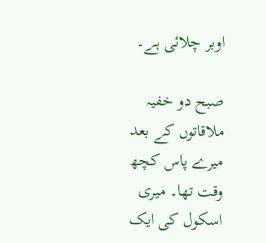اوبر چلائی ہے۔

صبح دو خفیہ ملاقاتوں کے بعد میرے پاس کچھ وقت تھا۔ میری اسکول کی ایک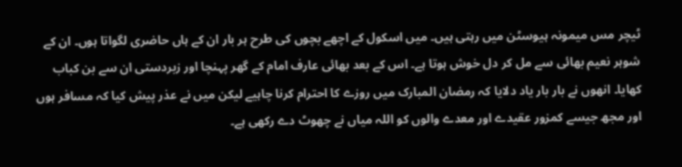ٹیچر مس میمونہ ہیوسٹن میں رہتی ہیں۔ میں اسکول کے اچھے بچوں کی طرح ہر بار ان کے ہاں حاضری لگواتا ہوں۔ ان کے شوہر نعیم بھائی سے مل کر دل خوش ہوتا ہے۔ اس کے بعد بھائی عارف امام کے گھر پہنچا اور زبردستی ان سے بن کباب کھایا۔ انھوں نے بار بار یاد دلایا کہ رمضان المبارک میں روزے کا احترام کرنا چاہیے لیکن میں نے عذر پیش کیا کہ مسافر ہوں اور مجھ جیسے کمزور عقیدے اور معدے والوں کو اللہ میاں نے چھوٹ دے رکھی ہے۔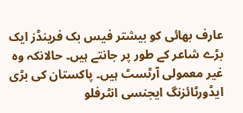عارف بھائی کو بیشتر فیس بک فرینڈز ایک بڑے شاعر کے طور پر جانتے ہیں۔ حالانکہ وہ غیر معمولی آرٹسٹ ہیں۔ پاکستان کی بڑی ایڈورٹائزنگ ایجنسی انٹرفلو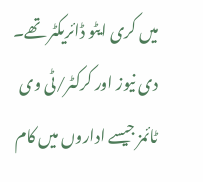میں کری ایٹو ڈائریکٹر تھے۔ دی نیوز اور کرکٹر/ٹی وی ٹائمز جیسے اداروں میں کام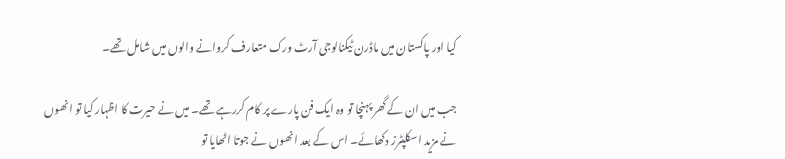کیا اور پاکستان میں ماڈرن ٹیکنالوجی آرٹ ورک متعارف کروانے والوں میں شامل تھے۔

جب میں ان کے گھر پہنچا تو وہ ایک فن پارے پر کام کررہے تھے۔ میں نے حیرت کا اظہار کیا تو انھوں نے مزید اسکلپٹرز دکھائے۔ اس کے بعد انھوں نے جوتا اٹھایا تو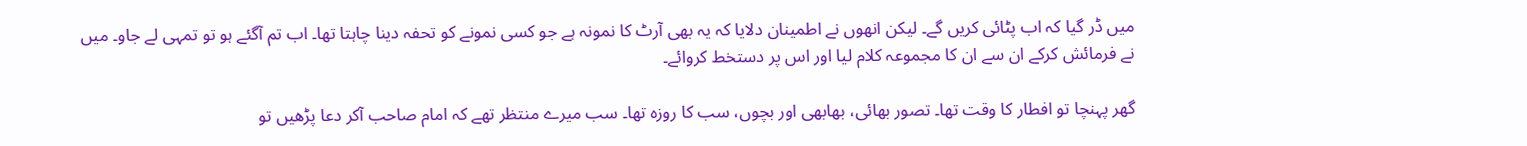میں ڈر گیا کہ اب پٹائی کریں گے۔ لیکن انھوں نے اطمینان دلایا کہ یہ بھی آرٹ کا نمونہ ہے جو کسی نمونے کو تحفہ دینا چاہتا تھا۔ اب تم آگئے ہو تو تمہی لے جاو۔ میں نے فرمائش کرکے ان سے ان کا مجموعہ کلام لیا اور اس پر دستخط کروائے۔

گھر پہنچا تو افطار کا وقت تھا۔ تصور بھائی، بھابھی اور بچوں، سب کا روزہ تھا۔ سب میرے منتظر تھے کہ امام صاحب آکر دعا پڑھیں تو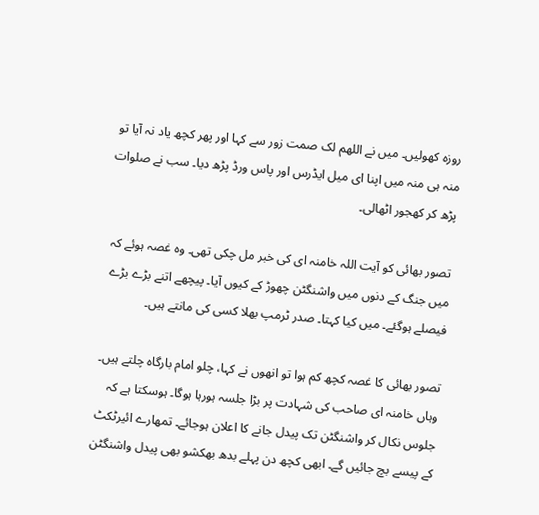روزہ کھولیں۔ میں نے اللھم لک صمت زور سے کہا اور پھر کچھ یاد نہ آیا تو منہ ہی منہ میں اپنا ای میل ایڈرس اور پاس ورڈ پڑھ دیا۔ سب نے صلوات پڑھ کر کھجور اٹھالی۔

تصور بھائی کو آیت اللہ خامنہ ای کی خبر مل چکی تھی۔ وہ غصہ ہوئے کہ میں جنگ کے دنوں میں واشنگٹن چھوڑ کے کیوں آیا۔ پیچھے اتنے بڑے بڑے فیصلے ہوگئے۔ میں کیا کہتا۔ صدر ٹرمپ بھلا کسی کی مانتے ہیں۔

تصور بھائی کا غصہ کچھ کم ہوا تو انھوں نے کہا، چلو امام بارگاہ چلتے ہیں۔ وہاں خامنہ ای صاحب کی شہادت پر بڑا جلسہ ہورہا ہوگا۔ ہوسکتا ہے کہ جلوس نکال کر واشنگٹن تک پیدل جانے کا اعلان ہوجائے۔ تمھارے ائیرٹکٹ کے پیسے بچ جائیں گے۔ ابھی کچھ دن پہلے بدھ بھکشو بھی پیدل واشنگٹن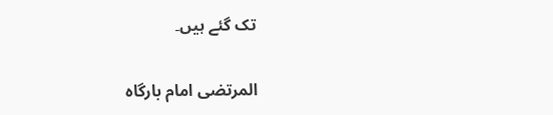تک گئے ہیں۔

المرتضی امام بارگاہ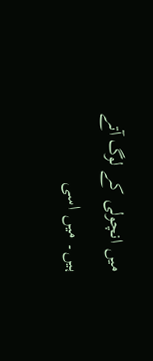میں انچولی کے لوگ آتے ہیں۔ میں اسی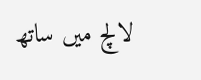لالچ میں ساتھ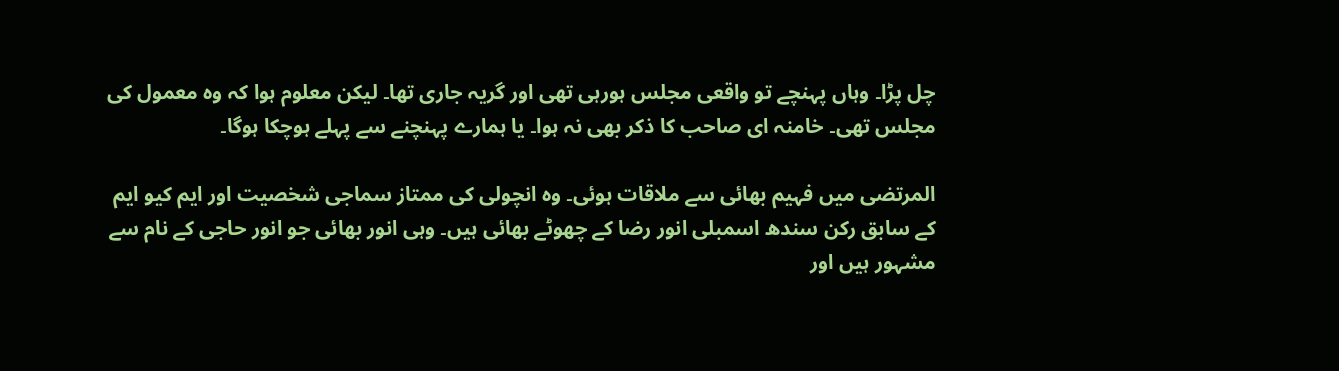چل پڑا۔ وہاں پہنچے تو واقعی مجلس ہورہی تھی اور گریہ جاری تھا۔ لیکن معلوم ہوا کہ وہ معمول کی مجلس تھی۔ خامنہ ای صاحب کا ذکر بھی نہ ہوا۔ یا ہمارے پہنچنے سے پہلے ہوچکا ہوگا۔

المرتضی میں فہیم بھائی سے ملاقات ہوئی۔ وہ انچولی کی ممتاز سماجی شخصیت اور ایم کیو ایم کے سابق رکن سندھ اسمبلی انور رضا کے چھوٹے بھائی ہیں۔ وہی انور بھائی جو انور حاجی کے نام سے مشہور ہیں اور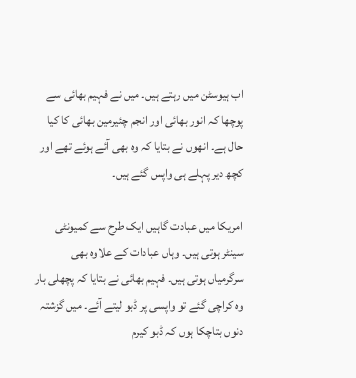اب ہیوسٹن میں رہتے ہیں۔ میں نے فہیم بھائی سے پوچھا کہ انور بھائی اور انجم چئیرمین بھائی کا کیا حال ہے۔ انھوں نے بتایا کہ وہ بھی آئے ہوئے تھے اور کچھ دیر پہلے ہی واپس گئے ہیں۔

امریکا میں عبادت گاہیں ایک طرح سے کمیونٹی سینٹر ہوتی ہیں۔ وہاں عبادات کے علاوہ بھی سرگرمیاں ہوتی ہیں۔ فہیم بھائی نے بتایا کہ پچھلی بار وہ کراچی گئے تو واپسی پر ڈبو لیتے آئے۔ میں گزشتہ دنوں بتاچکا ہوں کہ ڈبو کیرم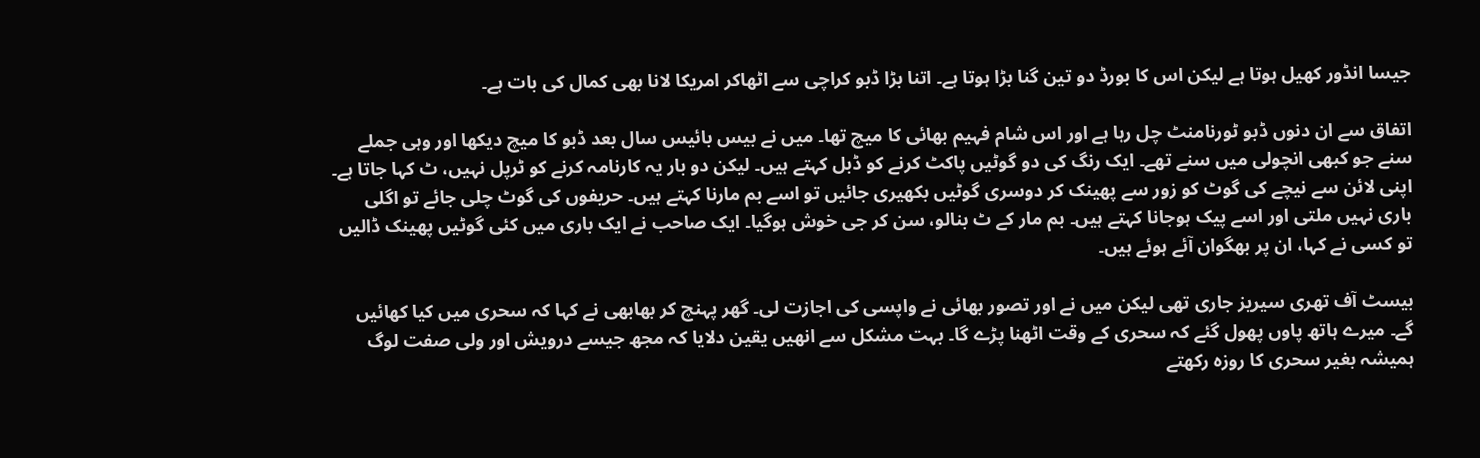جیسا انڈور کھیل ہوتا ہے لیکن اس کا بورڈ دو تین گنا بڑا ہوتا ہے۔ اتنا بڑا ڈبو کراچی سے اٹھاکر امریکا لانا بھی کمال کی بات ہے۔

اتفاق سے ان دنوں ڈبو ٹورنامنٹ چل رہا ہے اور اس شام فہیم بھائی کا میچ تھا۔ میں نے بیس بائیس سال بعد ڈبو کا میچ دیکھا اور وہی جملے سنے جو کبھی انچولی میں سنے تھے۔ ایک رنگ کی دو گوٹیں پاکٹ کرنے کو ڈبل کہتے ہیں۔ لیکن دو بار یہ کارنامہ کرنے کو ٹرپل نہیں، ٹ کہا جاتا ہے۔ اپنی لائن سے نیچے کی گوٹ کو زور سے پھینک کر دوسری گوٹیں بکھیری جائیں تو اسے بم مارنا کہتے ہیں۔ حریفوں کی گوٹ چلی جائے تو اگلی باری نہیں ملتی اور اسے پیک ہوجانا کہتے ہیں۔ بم مار کے ٹ بنالو، سن کر جی خوش ہوگیا۔ ایک صاحب نے ایک باری میں کئی گوٹیں پھینک ڈالیں تو کسی نے کہا، ان پر بھگوان آئے ہوئے ہیں۔

بیسٹ آف تھری سیریز جاری تھی لیکن میں نے اور تصور بھائی نے واپسی کی اجازت لی۔ گھر پہنچ کر بھابھی نے کہا کہ سحری میں کیا کھائیں گے۔ میرے ہاتھ پاوں پھول گئے کہ سحری کے وقت اٹھنا پڑے گا۔ بہت مشکل سے انھیں یقین دلایا کہ مجھ جیسے درویش اور ولی صفت لوگ ہمیشہ بغیر سحری کا روزہ رکھتے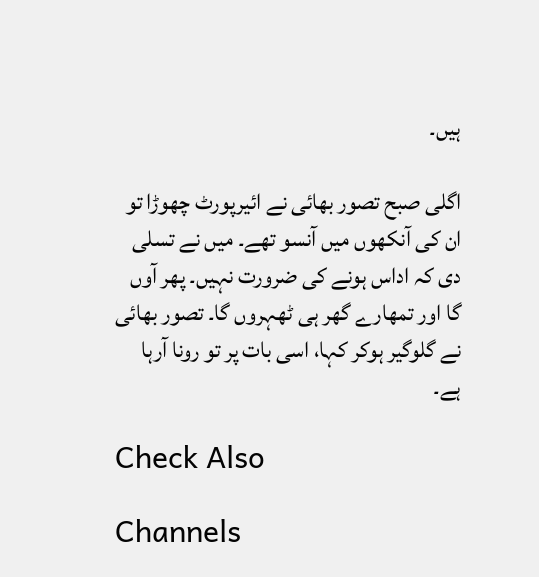ہیں۔

اگلی صبح تصور بھائی نے ائیرپورٹ چھوڑا تو ان کی آنکھوں میں آنسو تھے۔ میں نے تسلی دی کہ اداس ہونے کی ضرورت نہیں۔ پھر آوں گا اور تمھارے گھر ہی ٹھہروں گا۔ تصور بھائی نے گلوگیر ہوکر کہا، اسی بات پر تو رونا آرہا ہے۔

Check Also

Channels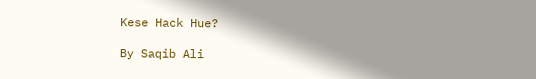Kese Hack Hue?

By Saqib Ali